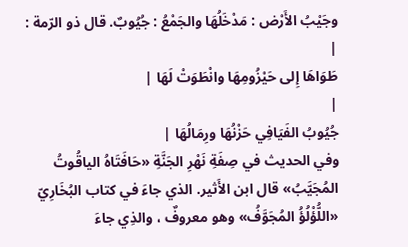وجَيْبُ الأَرْض : مَدْخَلُهَا والجَمْعُ : جُيُوبٌ. قال ذو الرّمة :
|
طَوَاهَا إِلى حَيْزُومِهَا وانْطَوَتْ لَهَا |
|
جُيُوبُ الفَيَافِي حَزْنُهَا ورِمَالُهَا |
وفي الحديث في صِفَةِ نَهْرِ الجَنَّةِ «حَافَتَاهُ الياقُوتُ المُجَيَّبُ» قال ابن الأَثير. الذي جاءَ في كتاب البُخَارِيّ «اللُّؤْلُؤُ المُجَوَّفُ» وهو معروفٌ ، والذِي جاءَ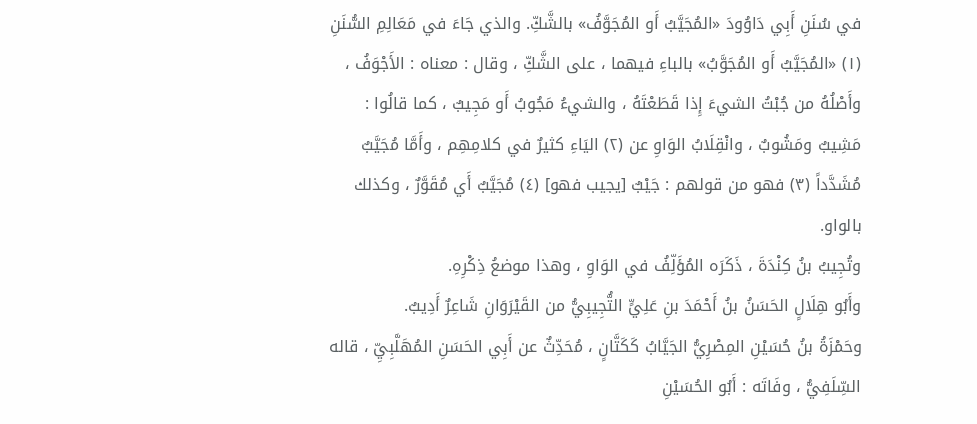في سُنَنِ أَبِي دَاوُودَ «المُجَيَّبُ أَو المُجَوَّفُ» بالشَّكِّ. والذي جَاءَ في مَعَالِمِ السُّنَنِ (١) «المُجَيَّبُ أَو المُجَوَّبُ» بالباءِ فيهما ، على الشَّكِّ ، وقال : معناه : الأَجْوَفُ ، وأَصْلُهُ من جُبْتُ الشيءَ إِذا قَطَعْتَهُ ، والشيءُ مَجُوبُ أَو مَجِيبٌ ، كما قالُوا : مَشِيبٌ ومَشُوبٌ ، وانْقِلَابُ الوَاوِ عن (٢) اليَاءِ كثيرٌ في كلامِهِم ، وأَمَّا مُجَيَّبٌ مُشَدَّداً (٣) فهو من قولهم : جَيْبٌ [يجيب فهو] (٤) مُجَيَّبٌ أَي مُقَوَّرٌ ، وكذلك بالواو.
وتُجِيبُ بنُ كِنْدَةَ ، ذَكَرَه المُؤَلِّفُ في الوَاوِ ، وهذا موضعُ ذِكْرِهِ.
وأَبُو هِلَالٍ الحَسَنُ بنُ أَحْمَدَ بنِ عَلِيٍّ التُّجِيبِيُّ من القَيْرَوَانِ شَاعِرٌ أَدِيبٌ.
وحَمْزَةُ بنُ حُسَيْنِ المِصْرِيُّ الجَيَّابُ كَكَتَّانٍ ، مُحَدِّثٌ عن أَبِي الحَسَنِ المُهَلَّبِيِّ ، قاله السِّلَفِيُّ ، وفَاتَه : أَبُو الحُسَيْنِ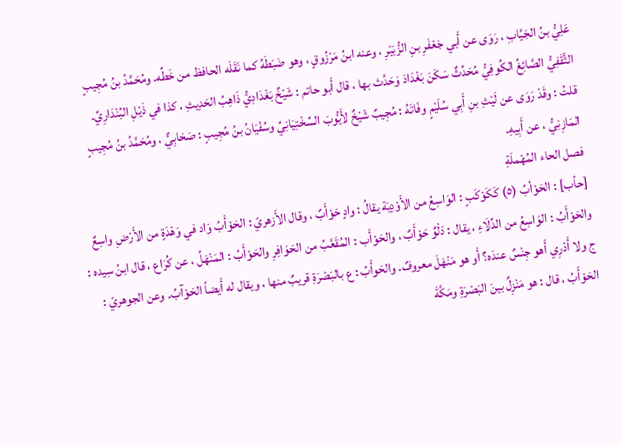عَلِيُّ بنُ الجَيَّابِ ، رَوَى عن أَبي جَعْفَرِ بنِ الزُّبَيْرِ ، وعنه ابنُ مَرْزُوقٍ ، وهو ضَبَطَهُ كما نَقَلَه الحافظ من خَطِّه. ومُحَمَّدُ بنُ مُجِيبٍ الثَّقَفِيُّ الصَّائِغُ الكُوفِيُّ مُحَدِّثٌ سَكَنَ بَغْدَادَ وَحَدَّث بها ، قال أَبو حاتم : شَيْخٌ بَغْدَادِيُّ ذَاهِبُ الحَدِيثِ ، كذا في ذَيْلِ البُنْدَارِيِّ.
قلتُ : وقَدْ رَوَى عن لَيْثِ بنِ أَبِي سُلَيْمٍ وفَاتَهُ : مُجِيبٌ شَيْخٌ لأَيُّوبَ السِّخْتِيَانِيِّ وسُفْيَانُ بنُ مُجِيبٍ : صَحَابِيٌّ ، ومُحَمَّدُ بنُ مُجِيبٍ المَازِنِيُّ ، عن أَبِيهِ.
فصل الحاء المُهْملَةِ
[حأب] : الحَوْأبُ (٥) كَكَوْكَبٍ : الوَاسِعُ من الأَوْدِيَة يقالُ : وادٍ حَوْأَبٌ ، وقال الأَزهريّ : الحَوْأَبُ وَاد في وَهْدَةٍ من الأَرْضِ واسِعٌ والحَوْأَبُ : الوَاسِعُ من الدِّلَاءِ ، يقال : دَلْوٌ حَوْأَبٌ ، والحَوْأَب : المُقَعَّبُ من الحَوَافِرِ والحَوْأَبُ : المَنْهَلُ ، عن كُرَاع ، قال ابنُ سِيده : ج ولا أَدْرِي أَهو جِنْسٌ عندَه؟ أَو هو مَنْهَلَ معروفٌ. والحَوأَبُ : ع بالبَصْرَةِ قريبٌ منها ، ويقال له أَيضاً الحَوْآبُ. وعن الجوهريّ : الحَوْأَبُ ، قال : هو مَنْزِلٌ بينَ البَصْرَةِ ومَكَّةَ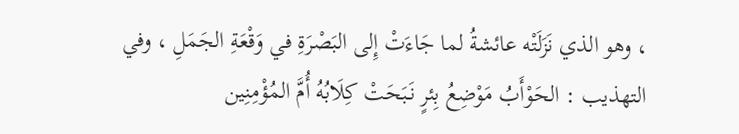، وهو الذي نَزَلَتْه عائشةُ لما جَاءَتْ إِلى البَصْرَةِ في وَقْعَةِ الجَمَلِ ، وفي التهذيب : الحَوْأَبُ مَوْضِعُ بِئرٍ نَبَحَتْ كِلَابُهُ أُمَّ المُؤْمِنِين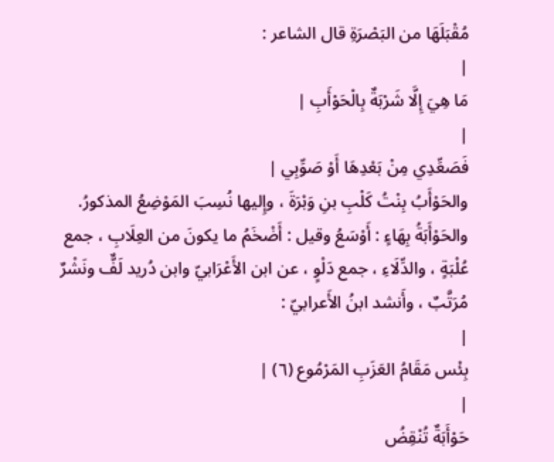مُقْبَلَهَا من البَصْرَةِ قال الشاعر :
|
مَا هِيَ إِلَّا شَرْبَةٌ بِالْحَوْأَبِ |
|
فَصَعِّدِي مِنْ بَعْدِهَا أَوْ صَوِّبِي |
والحَوْأَبُ بِنْتُ كَلْبِ بنِ وَبْرَةَ ، وإِليها نُسِبَ المَوْضِعُ المذكورُ.
والحَوْأَبَةُ بِهَاءٍ : أَوْسَعُ وقيل : أَضْخَمُ ما يكونَ من العِلَابِ ، جمع عُلْبَةٍ ، والدِّلَاءِ ، جمع دَلْوٍ ، عن ابن الأَعْرَابيّ وابن دُريد لَفٌّ ونَشْرٌ مُرَتَّبٌ ، وأَنشد ابنُ الأَعرابيّ :
|
بِئْس مَقَامُ العَزَبِ المَرْمُوع (٦) |
|
حَوْأَبَةٌ تُنْقِضُ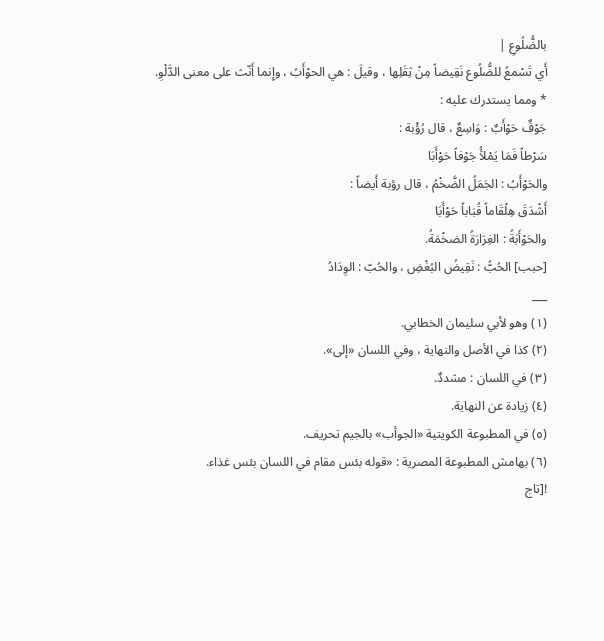بالضُّلُوعِ |
أَي تَسْمعُ للضُّلُوع نَقِيضاً مِنْ ثِقَلِها ، وقيلَ : هي الحوْأَبُ ، وإِنما أَنّث على معنى الدَّلْوِ.
* ومما يستدرك عليه :
جَوْفٌ حَوْأَبٌ : وَاسِعٌ ، قال رُؤْبة :
سَرْطاً فَمَا يَمْلأُ جَوْفاً حَوْأَبَا
والحَوْأَبُ : الجَمَلُ الضَّخْمُ ، قال رؤبة أَيضاً :
أَشْدَقَ هِلْقَاماً قُبَاباً حَوْأَبَا
والحَوْأَبَةُ : الغِرَارَةُ الضخْمَةُ.
[حبب] الحُبُّ : نَقِيضُ البُغْضِ ، والحُبّ : الوِدَادُ
___
(١) وهو لأبي سليمان الخطابي.
(٢) كذا في الأصل والنهاية ، وفي اللسان «إلى».
(٣) في اللسان : مشددٌ.
(٤) زيادة عن النهاية.
(٥) في المطبوعة الكويتية «الجوأب» بالجيم تحريف.
(٦) بهامش المطبوعة المصرية : «قوله بئس مقام في اللسان بئس غذاء.
![تاج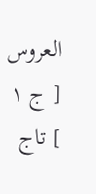العروس [ ج ١ ] تاج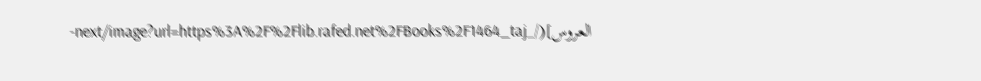العروس](/_next/image?url=https%3A%2F%2Flib.rafed.net%2FBooks%2F1464_taj-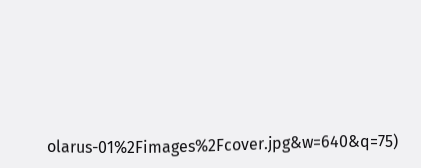olarus-01%2Fimages%2Fcover.jpg&w=640&q=75)